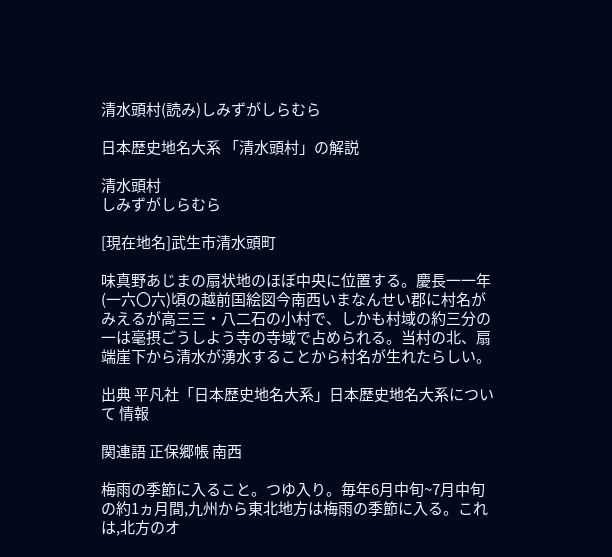清水頭村(読み)しみずがしらむら

日本歴史地名大系 「清水頭村」の解説

清水頭村
しみずがしらむら

[現在地名]武生市清水頭町

味真野あじまの扇状地のほぼ中央に位置する。慶長一一年(一六〇六)頃の越前国絵図今南西いまなんせい郡に村名がみえるが高三三・八二石の小村で、しかも村域の約三分の一は毫摂ごうしよう寺の寺域で占められる。当村の北、扇端崖下から清水が湧水することから村名が生れたらしい。

出典 平凡社「日本歴史地名大系」日本歴史地名大系について 情報

関連語 正保郷帳 南西

梅雨の季節に入ること。つゆ入り。毎年6月中旬~7月中旬の約1ヵ月間,九州から東北地方は梅雨の季節に入る。これは,北方のオ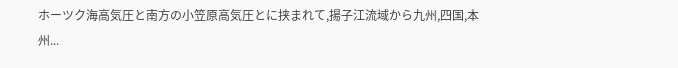ホーツク海高気圧と南方の小笠原高気圧とに挟まれて,揚子江流域から九州,四国,本州...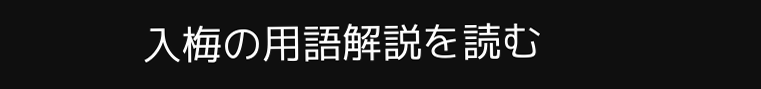入梅の用語解説を読む